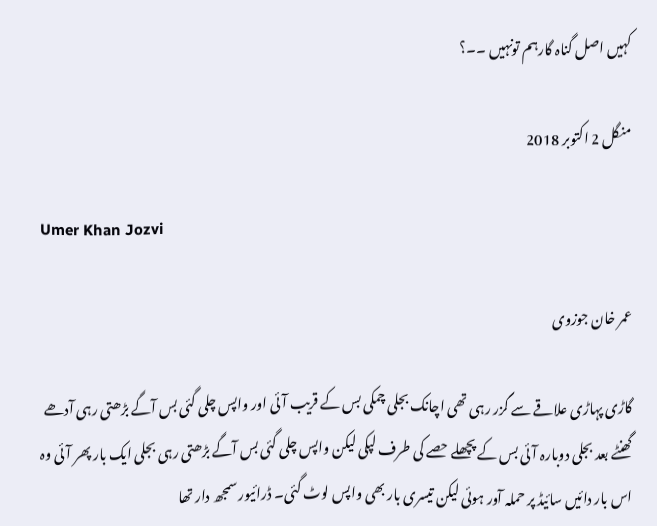کہیں اصل گناہ گارہم تونہیں ۔۔؟

منگل 2 اکتوبر 2018

Umer Khan Jozvi

عمر خان جوزوی

گاڑی پہاڑی علاقے سے گزر رہی تھی اچانک بجلی چمکی بس کے قریب آئی اور واپس چلی گئی بس آگے بڑھتی رہی آدھے گھنٹے بعد بجلی دوبارہ آئی بس کے پچھلے حصے کی طرف لپکی لیکن واپس چلی گئی بس آگے بڑھتی رہی بجلی ایک بار پھر آ ئی وہ اس بار دائیں سائیڈ پر حملہ آور ہوئی لیکن تیسری بار بھی واپس لوٹ گئی۔ ڈرائیور سمجھ دار تھا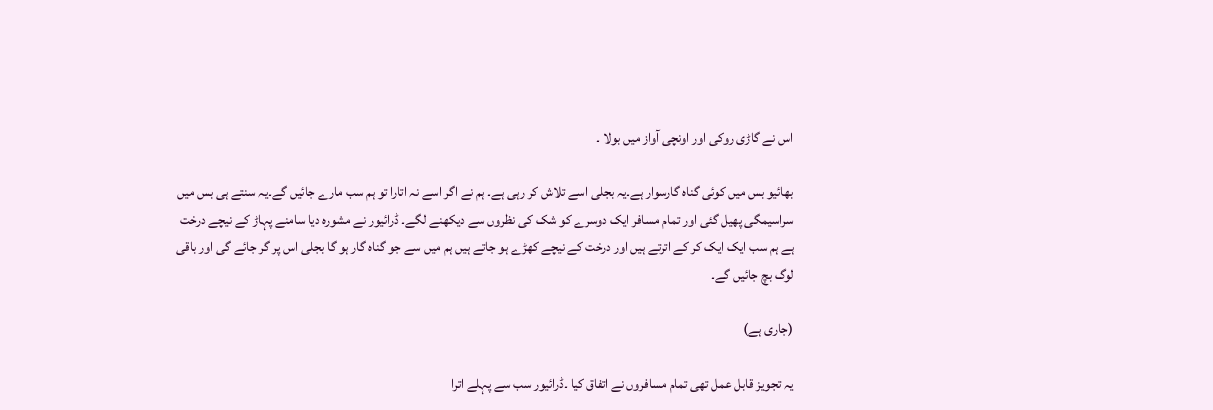اس نے گاڑی روکی اور اونچی آواز میں بولا ۔

بھائیو بس میں کوئی گناہ گارسوار ہے۔یہ بجلی اسے تلاش کر رہی ہے۔ ہم نے اگر اسے نہ اتارا تو ہم سب مارے جائیں گے۔یہ سنتے ہی بس میں سراسیمگی پھیل گئی اور تمام مسافر ایک دوسرے کو شک کی نظروں سے دیکھنے لگے۔ ڈرائیور نے مشورہ دیا سامنے پہاڑ کے نیچے درخت ہے ہم سب ایک ایک کر کے اترتے ہیں اور درخت کے نیچے کھڑے ہو جاتے ہیں ہم میں سے جو گناہ گار ہو گا بجلی اس پر گر جائے گی اور باقی لوگ بچ جائیں گے۔

(جاری ہے)

یہ تجویز قابل عمل تھی تمام مسافروں نے اتفاق کیا ۔ڈرائیور سب سے پہلے اترا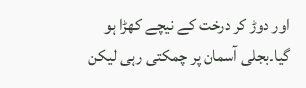اور دوڑ کر درخت کے نیچے کھڑا ہو گیا۔بجلی آسمان پر چمکتی رہی لیکن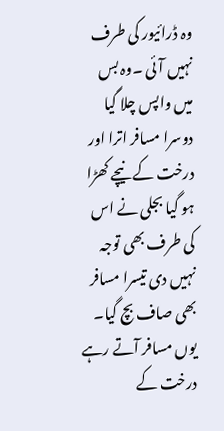وہ ڈرائیور کی طرف نہیں آئی ۔وہ بس میں واپس چلا گیا دوسرا مسافر اترا اور درخت کے نیچے کھڑا ہو گیا بجلی نے اس کی طرف بھی توجہ نہیں دی تیسرا مسافر بھی صاف بچ گیا۔ یوں مسافر آتے رہے درخت کے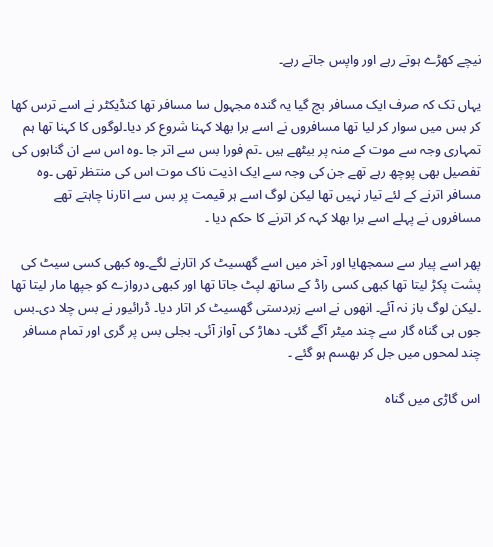نیچے کھڑے ہوتے رہے اور واپس جاتے رہے۔

یہاں تک کہ صرف ایک مسافر بچ گیا یہ گندہ مجہول سا مسافر تھا کنڈیکٹر نے اسے ترس کھا کر بس میں سوار کر لیا تھا مسافروں نے اسے برا بھلا کہنا شروع کر دیا۔لوگوں کا کہنا تھا ہم تمہاری وجہ سے موت کے منہ پر بیٹھے ہیں ۔تم فورا بس سے اتر جا ۔وہ اس سے ان گناہوں کی تفصیل بھی پوچھ رہے تھے جن کی وجہ سے ایک اذیت ناک موت اس کی منتظر تھی ۔وہ مسافر اترنے کے لئے تیار نہیں تھا لیکن لوگ اسے ہر قیمت پر بس سے اتارنا چاہتے تھے مسافروں نے پہلے اسے برا بھلا کہہ کر اترنے کا حکم دیا ۔

پھر اسے پیار سے سمجھایا اور آخر میں اسے گھسیٹ کر اتارنے لگے۔وہ کبھی کسی سیٹ کی پشت پکڑ لیتا تھا کبھی کسی راڈ کے ساتھ لپٹ جاتا تھا اور کبھی دروازے کو جپھا مار لیتا تھا ۔لیکن لوگ باز نہ آئے۔ انھوں نے اسے زبردستی گھسیٹ کر اتار دیا۔ ڈرائیور نے بس چلا دی۔بس جوں ہی گناہ گار سے چند میٹر آگے گئی۔ دھاڑ کی آواز آئی۔ بجلی بس پر گری اور تمام مسافر چند لمحوں میں جل کر بھسم ہو گئے ۔

اس گاڑی میں گناہ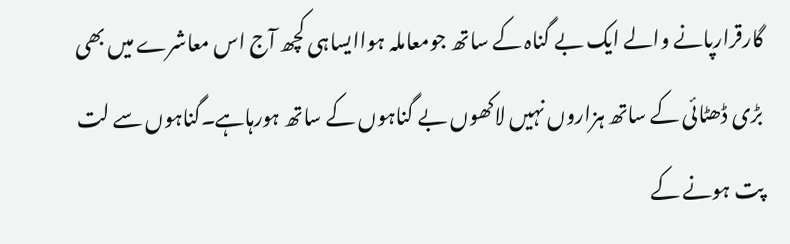گارقرارپانے والے ایک بے گناہ کے ساتھ جومعاملہ ہواایساہی کچھ آج اس معاشرے میں بھی بڑی ڈھٹائی کے ساتھ ہزاروں نہیں لاکھوں بے گناہوں کے ساتھ ہورہاہے۔گناہوں سے لت پت ہونے کے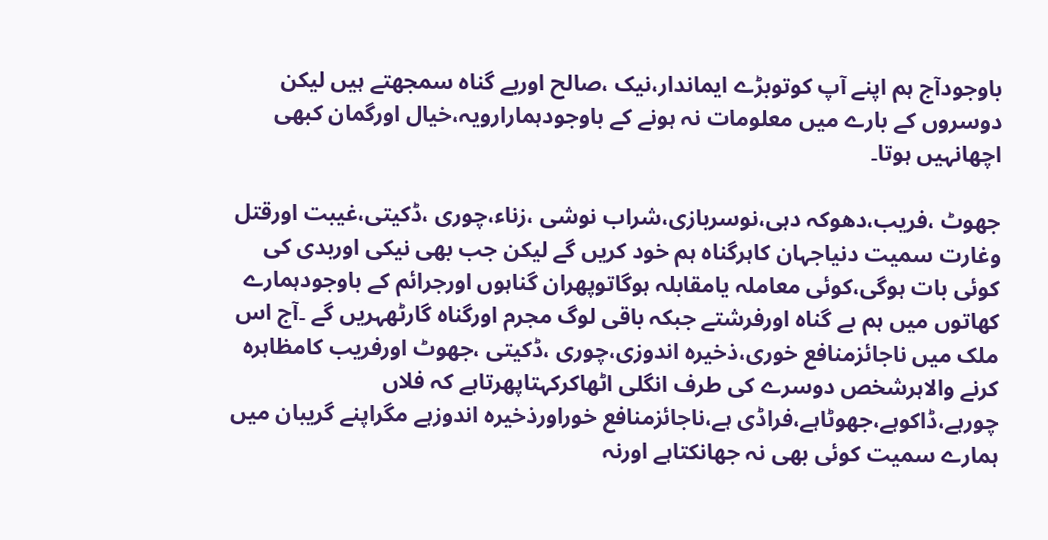باوجودآج ہم اپنے آپ کوتوبڑے ایماندار،نیک ،صالح اوربے گناہ سمجھتے ہیں لیکن دوسروں کے بارے میں معلومات نہ ہونے کے باوجودہمارارویہ،خیال اورگمان کبھی اچھانہیں ہوتا۔

جھوٹ ،فریب،دھوکہ دہی،نوسربازی،شراب نوشی ،زناء،چوری ،ڈکیتی،غیبت اورقتل وغارت سمیت دنیاجہان کاہرگناہ ہم خود کریں گے لیکن جب بھی نیکی اوربدی کی کوئی بات ہوگی،کوئی معاملہ یامقابلہ ہوگاتوپھران گناہوں اورجرائم کے باوجودہمارے کھاتوں میں ہم بے گناہ اورفرشتے جبکہ باقی لوگ مجرم اورگناہ گارٹھہریں گے ۔آج اس ملک میں ناجائزمنافع خوری،ذخیرہ اندوزی،چوری ،ڈکیتی ،جھوٹ اورفریب کامظاہرہ کرنے والاہرشخص دوسرے کی طرف انگلی اٹھاکرکہتاپھرتاہے کہ فلاں چورہے،ڈاکوہے،جھوٹاہے،فراڈی ہے،ناجائزمنافع خوراورذخیرہ اندوزہے مگراپنے گریبان میں ہمارے سمیت کوئی بھی نہ جھانکتاہے اورنہ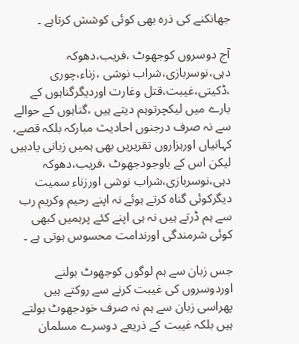جھانکنے کی ذرہ بھی کوئی کوشش کرتاہے ۔

آج دوسروں کوجھوٹ ،فریب،دھوکہ دہی،نوسربازی،شراب نوشی ،زناء،چوری ،ڈکیتی،غیبت،قتل وغارت اوردیگرگناہوں کے بارے میں لیکچرتوہم دیتے ہیں ،گناہوں کے حوالے سے نہ صرف درجنوں احادیث مبارکہ بلکہ قصے، کہانیاں اورہزاروں تقریریں بھی ہمیں زبانی یادہیں لیکن اس کے باوجودجھوٹ ،فریب،دھوکہ دہی،نوسربازی،شراب نوشی اورزناء سمیت دیگرکوئی گناہ کرتے ہوئے نہ اپنے رحیم وکریم رب سے ہم ڈرتے ہیں نہ ہی اپنے کئے پرہمیں کبھی کوئی شرمندگی اورندامت محسوس ہوتی ہے ۔

جس زبان سے ہم لوگوں کوجھوٹ بولنے اوردوسروں کی غیبت کرنے سے روکتے ہیں پھراسی زبان سے ہم نہ صرف خودجھوٹ بولتے ہیں بلکہ غیبت کے ذریعے دوسرے مسلمان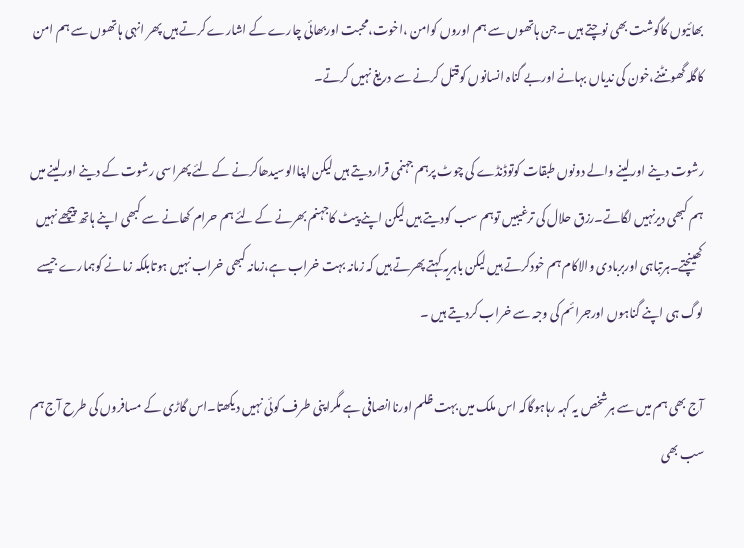بھائیوں کاگوشت بھی نوچتے ہیں ۔جن ہاتھوں سے ہم اوروں کوامن ،اخوت،محبت اوربھائی چارے کے اشارے کرتے ہیں پھر انہی ہاتھوں سے ہم امن کاگلہ گھونٹنے،خون کی ندیاں بہانے اوربے گناہ انسانوں کوقتل کرنے سے دریغ نہیں کرتے۔

رشوت دینے اورلینے والے دونوں طبقات کوتوڈنڈے کی چوٹ پرہم جہنمی قراردیتے ہیں لیکن اپناالوسیدھاکرنے کے لئے پھراسی رشوت کے دینے اورلینے میں ہم کبھی دیرنہیں لگاتے۔رزق حلال کی ترغیبیں توہم سب کودیتے ہیں لیکن اپنے پیٹ کاجہنم بھرنے کے لئے ہم حرام کھانے سے کبھی اپنے ہاتھ پیچھے نہیں کھینچتے۔ہرتباہی اوربربادی والاکام ہم خودکرتے ہیں لیکن باہریہ کہتے پھرتے ہیں کہ زمانہ بہت خراب ہے،زمانہ کبھی خراب نہیں ہوتابلکہ زمانے کوہمارے جیسے لوگ ہی اپنے گناہوں اورجرائم کی وجہ سے خراب کردیتے ہیں ۔

آج بھی ہم میں سے ہرشخص یہ کہہ رہاہوگاکہ اس ملک میں بہت ظلم اورناانصافی ہے مگراپنی طرف کوئی نہیں دیکھتا۔اس گاڑی کے مسافروں کی طرح آج ہم سب بھی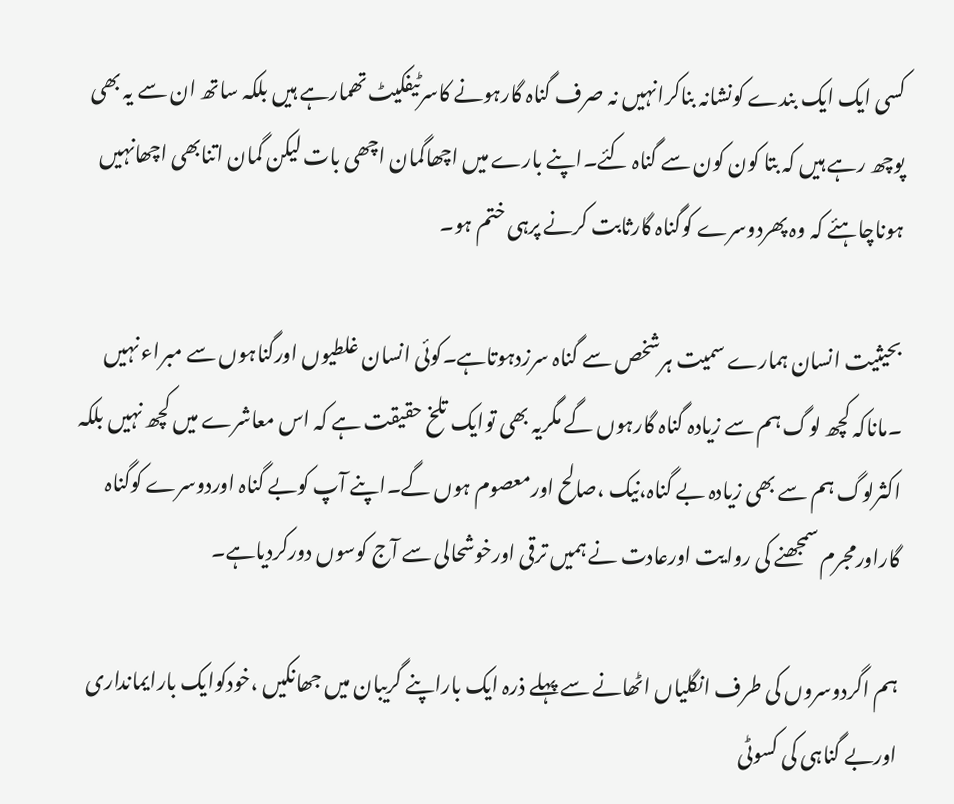کسی ایک ایک بندے کونشانہ بناکرانہیں نہ صرف گناہ گارہونے کاسرٹیفکیٹ تھمارہے ہیں بلکہ ساتھ ان سے یہ بھی پوچھ رہے ہیں کہ بتا کون کون سے گناہ کئے۔اپنے بارے میں اچھاگمان اچھی بات لیکن گمان اتنابھی اچھانہیں ہوناچاہئے کہ وہ پھردوسرے کوگناہ گارثابت کرنے پرہی ختم ہو۔

بحیثیت انسان ہمارے سمیت ہرشخص سے گناہ سرزدہوتاہے۔کوئی انسان غلطیوں اورگناہوں سے مبراء نہیں ۔ماناکہ کچھ لوگ ہم سے زیادہ گناہ گارہوں گے مگریہ بھی توایک تلخ حقیقت ہے کہ اس معاشرے میں کچھ نہیں بلکہ اکثرلوگ ہم سے بھی زیادہ بے گناہ،نیک ،صالح اورمعصوم ہوں گے۔اپنے آپ کوبے گناہ اوردوسرے کوگناہ گاراورمجرم سمجھنے کی روایت اورعادت نے ہمیں ترقی اورخوشحالی سے آج کوسوں دورکردیاہے۔

ہم اگردوسروں کی طرف انگلیاں اٹھانے سے پہلے ذرہ ایک باراپنے گریبان میں جھانکیں ،خودکوایک بارایمانداری اوربے گناہی کی کسوٹی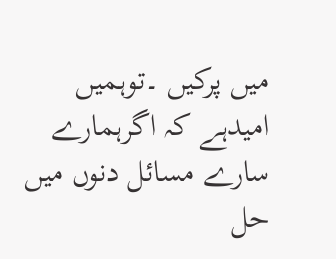میں پرکیں ۔توہمیں امیدہے کہ اگرہمارے سارے مسائل دنوں میں حل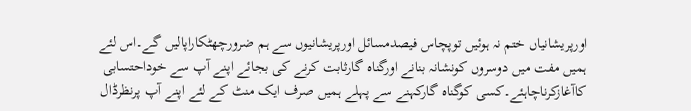اورپریشانیاں ختم نہ ہوئیں توپچاس فیصدمسائل اورپریشانیوں سے ہم ضرورچھٹکاراپالیں گے۔اس لئے ہمیں مفت میں دوسروں کونشانہ بنانے اورگناہ گارثابت کرنے کی بجائے اپنے آپ سے خوداحتسابی کاآغازکرناچاہئے۔کسی کوگناہ گارکہنے سے پہلے ہمیں صرف ایک منٹ کے لئے اپنے آپ پرنظرڈال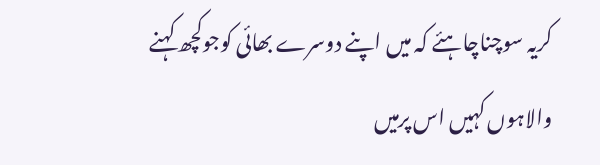کریہ سوچناچاہئے کہ میں اپنے دوسرے بھائی کوجوکچھ کہنے والاہوں کہیں اس پرمیں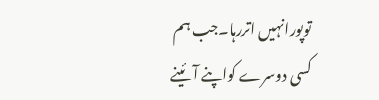توپورانہیں اتررہا۔جب ہم کسی دوسرے کواپنے آئینے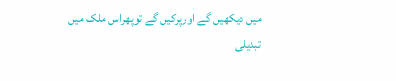میں دیکھیں گے اورپرکیں گے توپھراس ملک میں تبدیلی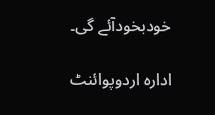خودبخودآئے گی۔

ادارہ اردوپوائنٹ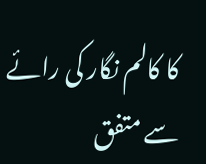کا کالم نگار کی رائے سے متفق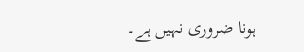ہونا ضروری نہیں ہے۔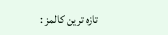تازہ ترین کالمز :